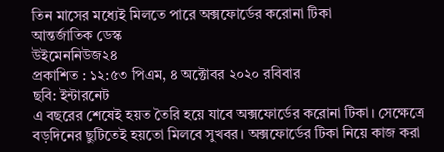তিন মাসের মধ্যেই মিলতে পারে অক্সফোর্ডের করোনা টিকা
আন্তর্জাতিক ডেস্ক
উইমেননিউজ২৪
প্রকাশিত : ১২:৫৩ পিএম, ৪ অক্টোবর ২০২০ রবিবার
ছবি: ইন্টারনেট
এ বছরের শেষেই হয়ত তৈরি হয়ে যাবে অক্সফোর্ডের করোনা টিকা। সেক্ষেত্রে বড়দিনের ছুটিতেই হয়তো মিলবে সুখবর। অক্সফোর্ডের টিকা নিয়ে কাজ করা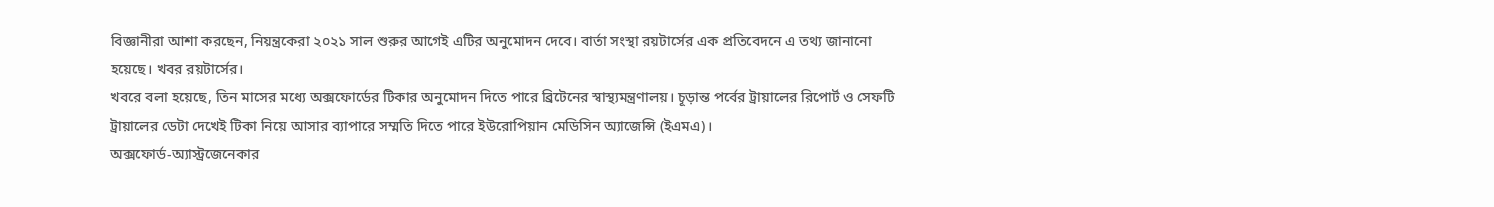বিজ্ঞানীরা আশা করছেন, নিয়ন্ত্রকেরা ২০২১ সাল শুরুর আগেই এটির অনুমোদন দেবে। বার্তা সংস্থা রয়টার্সের এক প্রতিবেদনে এ তথ্য জানানো হয়েছে। খবর রয়টার্সের।
খবরে বলা হয়েছে, তিন মাসের মধ্যে অক্সফোর্ডের টিকার অনুমোদন দিতে পারে ব্রিটেনের স্বাস্থ্যমন্ত্রণালয়। চূড়ান্ত পর্বের ট্রায়ালের রিপোর্ট ও সেফটি ট্রায়ালের ডেটা দেখেই টিকা নিয়ে আসার ব্যাপারে সম্মতি দিতে পারে ইউরোপিয়ান মেডিসিন অ্যাজেন্সি (ইএমএ)।
অক্সফোর্ড-অ্যাস্ট্রজেনেকার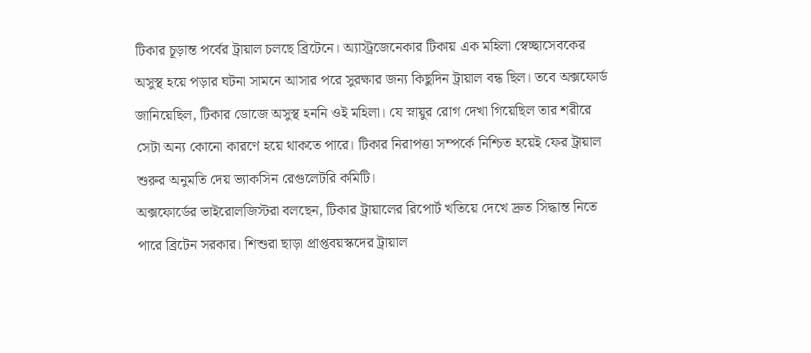টিকার চূড়ান্ত পর্বের ট্রায়াল চলছে ব্রিটেনে। অ্যাস্ট্রজেনেকার টিকায় এক মহিলা স্বেচ্ছাসেবকের অসুস্থ হয়ে পড়ার ঘটনা সামনে আসার পরে সুরক্ষার জন্য কিছুদিন ট্রায়াল বন্ধ ছিল। তবে অক্সফোর্ড জানিয়েছিল, টিকার ডোজে অসুস্থ হননি ওই মহিলা। যে স্নায়ুর রোগ দেখা গিয়েছিল তার শরীরে সেটা অন্য কোনো কারণে হয়ে থাকতে পারে। টিকার নিরাপত্তা সম্পর্কে নিশ্চিত হয়েই ফের ট্রায়াল শুরুর অনুমতি দেয় ভ্যাকসিন রেগুলেটরি কমিটি।
অক্সফোর্ডের ভাইরোলজিস্টরা বলছেন, টিকার ট্রায়ালের রিপোর্ট খতিয়ে দেখে দ্রুত সিদ্ধান্ত নিতে পারে ব্রিটেন সরকার। শিশুরা ছাড়া প্রাপ্তবয়স্কদের ট্রায়াল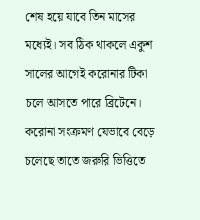শেষ হয়ে যাবে তিন মাসের মধ্যেই। সব ঠিক থাকলে একুশ সালের আগেই করোনার টিকা চলে আসতে পারে ব্রিটেনে।
করোনা সংক্রমণ যেভাবে বেড়ে চলেছে তাতে জরুরি ভিত্তিতে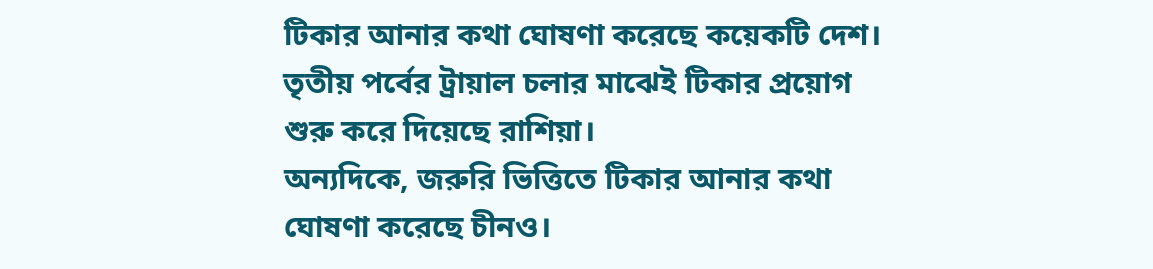টিকার আনার কথা ঘোষণা করেছে কয়েকটি দেশ। তৃতীয় পর্বের ট্রায়াল চলার মাঝেই টিকার প্রয়োগ শুরু করে দিয়েছে রাশিয়া।
অন্যদিকে, জরুরি ভিত্তিতে টিকার আনার কথা ঘোষণা করেছে চীনও।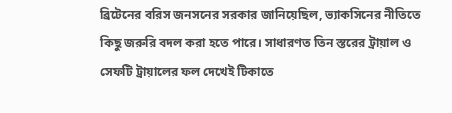ব্রিটেনের বরিস জনসনের সরকার জানিয়েছিল, ভ্যাকসিনের নীতিতে কিছু জরুরি বদল করা হতে পারে। সাধারণত তিন স্তরের ট্রায়াল ও সেফটি ট্রায়ালের ফল দেখেই টিকাতে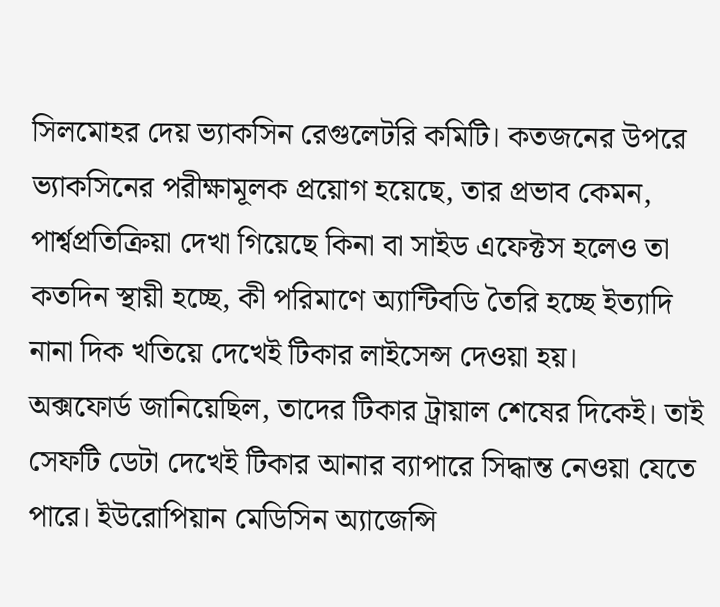সিলমোহর দেয় ভ্যাকসিন রেগুলেটরি কমিটি। কতজনের উপরে ভ্যাকসিনের পরীক্ষামূলক প্রয়োগ হয়েছে, তার প্রভাব কেমন, পার্শ্বপ্রতিক্রিয়া দেখা গিয়েছে কিনা বা সাইড এফেক্টস হলেও তা কতদিন স্থায়ী হচ্ছে, কী পরিমাণে অ্যান্টিবডি তৈরি হচ্ছে ইত্যাদি নানা দিক খতিয়ে দেখেই টিকার লাইসেন্স দেওয়া হয়।
অক্সফোর্ড জানিয়েছিল, তাদের টিকার ট্রায়াল শেষের দিকেই। তাই সেফটি ডেটা দেখেই টিকার আনার ব্যাপারে সিদ্ধান্ত নেওয়া যেতে পারে। ইউরোপিয়ান মেডিসিন অ্যাজেন্সি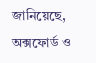জানিয়েছে, অক্সফোর্ড ও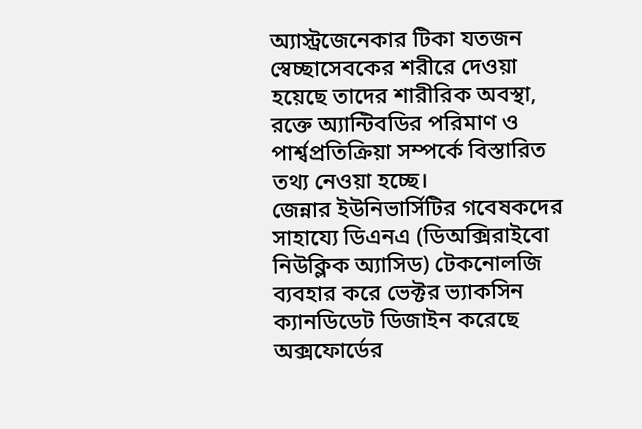অ্যাস্ট্রজেনেকার টিকা যতজন স্বেচ্ছাসেবকের শরীরে দেওয়া হয়েছে তাদের শারীরিক অবস্থা, রক্তে অ্যান্টিবডির পরিমাণ ও পার্শ্বপ্রতিক্রিয়া সম্পর্কে বিস্তারিত তথ্য নেওয়া হচ্ছে।
জেন্নার ইউনিভার্সিটির গবেষকদের সাহায্যে ডিএনএ (ডিঅক্সিরাইবো নিউক্লিক অ্যাসিড) টেকনোলজি ব্যবহার করে ভেক্টর ভ্যাকসিন ক্যানডিডেট ডিজাইন করেছে অক্সফোর্ডের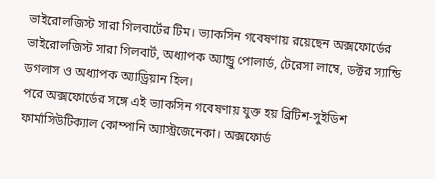ভাইরোলজিস্ট সারা গিলবার্টের টিম। ভ্যাকসিন গবেষণায় রয়েছেন অক্সফোর্ডের ভাইরোলজিস্ট সারা গিলবার্ট, অধ্যাপক অ্যান্ড্রু পোলার্ড, টেরেসা লাম্বে, ডক্টর স্যান্ডি ডগলাস ও অধ্যাপক অ্যাড্রিয়ান হিল।
পরে অক্সফোর্ডের সঙ্গে এই ভ্যাকসিন গবেষণায় যুক্ত হয় ব্রিটিশ-সুইডিশ ফার্মাসিউটিক্যাল কোম্পানি অ্যাস্ট্রজেনেকা। অক্সফোর্ড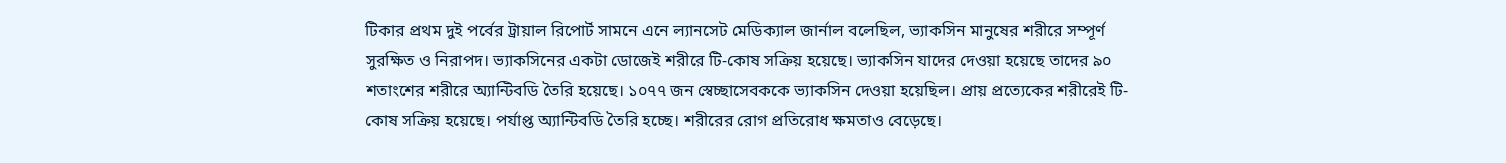টিকার প্রথম দুই পর্বের ট্রায়াল রিপোর্ট সামনে এনে ল্যানসেট মেডিক্যাল জার্নাল বলেছিল, ভ্যাকসিন মানুষের শরীরে সম্পূর্ণ সুরক্ষিত ও নিরাপদ। ভ্যাকসিনের একটা ডোজেই শরীরে টি-কোষ সক্রিয় হয়েছে। ভ্যাকসিন যাদের দেওয়া হয়েছে তাদের ৯০ শতাংশের শরীরে অ্যান্টিবডি তৈরি হয়েছে। ১০৭৭ জন স্বেচ্ছাসেবককে ভ্যাকসিন দেওয়া হয়েছিল। প্রায় প্রত্যেকের শরীরেই টি-কোষ সক্রিয় হয়েছে। পর্যাপ্ত অ্যান্টিবডি তৈরি হচ্ছে। শরীরের রোগ প্রতিরোধ ক্ষমতাও বেড়েছে।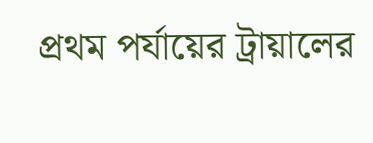প্রথম পর্যায়ের ট্রায়ালের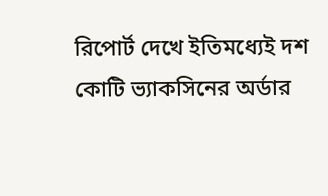রিপোর্ট দেখে ইতিমধ্যেই দশ কোটি ভ্যাকসিনের অর্ডার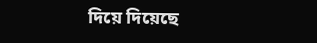দিয়ে দিয়েছে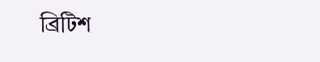ব্রিটিশ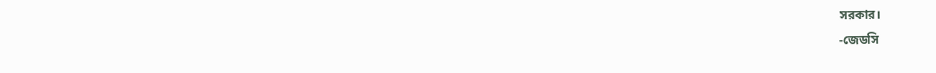সরকার।
-জেডসি